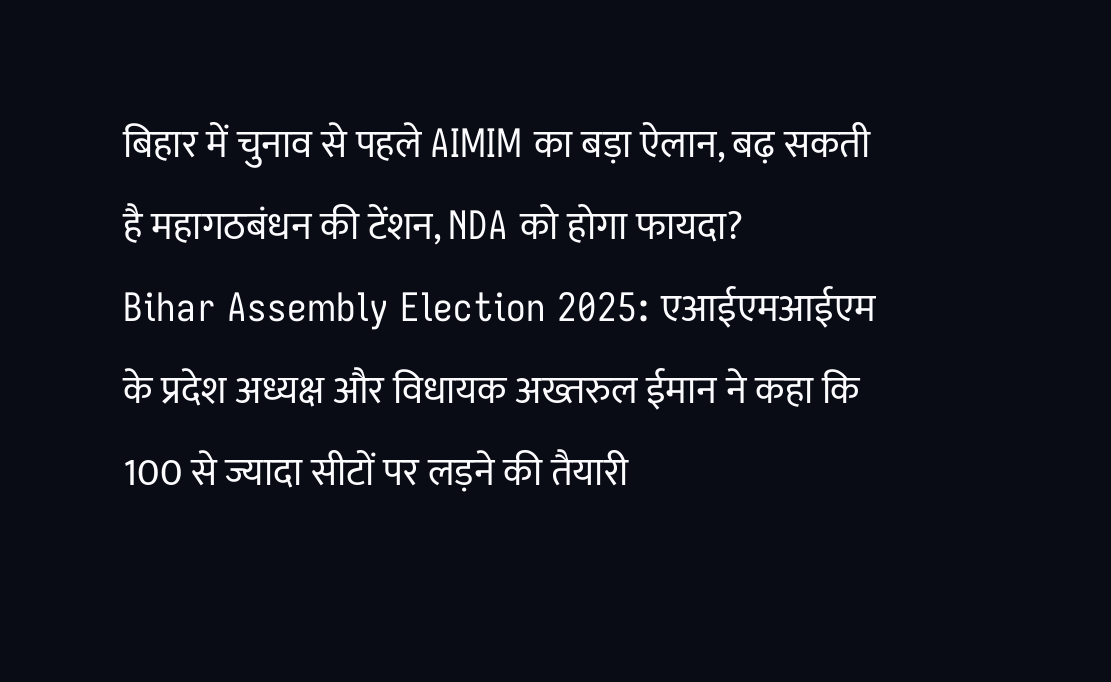बिहार में चुनाव से पहले AIMIM का बड़ा ऐलान, बढ़ सकती है महागठबंधन की टेंशन, NDA को होगा फायदा?
Bihar Assembly Election 2025: एआईएमआईएम के प्रदेश अध्यक्ष और विधायक अख्तरुल ईमान ने कहा कि 100 से ज्यादा सीटों पर लड़ने की तैयारी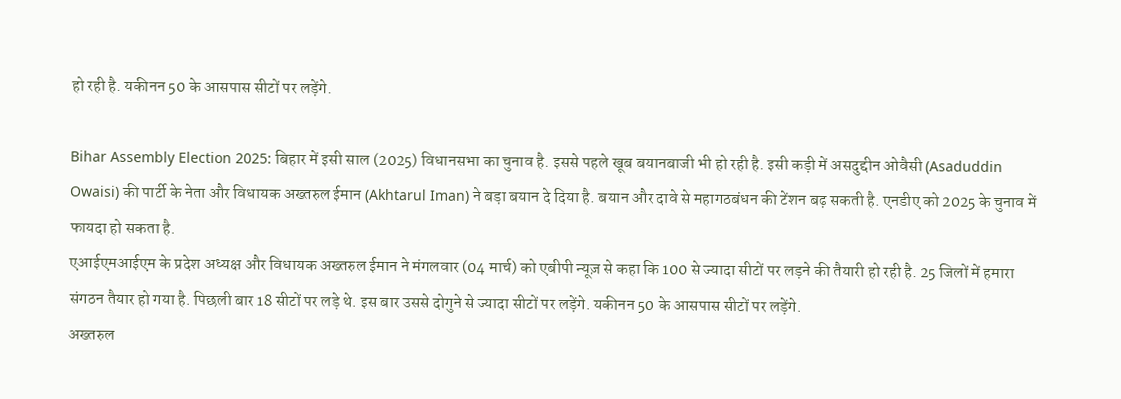हो रही है. यकीनन 50 के आसपास सीटों पर लड़ेंगे.

Bihar Assembly Election 2025: बिहार में इसी साल (2025) विधानसभा का चुनाव है. इससे पहले खूब बयानबाजी भी हो रही है. इसी कड़ी में असदुद्दीन ओवैसी (Asaduddin Owaisi) की पार्टी के नेता और विधायक अख्तरुल ईमान (Akhtarul Iman) ने बड़ा बयान दे दिया है. बयान और दावे से महागठबंधन की टेंशन बढ़ सकती है. एनडीए को 2025 के चुनाव में फायदा हो सकता है.
एआईएमआईएम के प्रदेश अध्यक्ष और विधायक अख्तरुल ईमान ने मंगलवार (04 मार्च) को एबीपी न्यूज़ से कहा कि 100 से ज्यादा सीटों पर लड़ने की तैयारी हो रही है. 25 जिलों में हमारा संगठन तैयार हो गया है. पिछली बार 18 सीटों पर लड़े थे. इस बार उससे दोगुने से ज्यादा सीटों पर लड़ेंगे. यकीनन 50 के आसपास सीटों पर लड़ेंगे.
अख्तरुल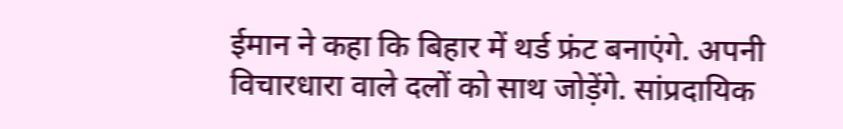ईमान ने कहा कि बिहार में थर्ड फ्रंट बनाएंगे. अपनी विचारधारा वाले दलों को साथ जोड़ेंगे. सांप्रदायिक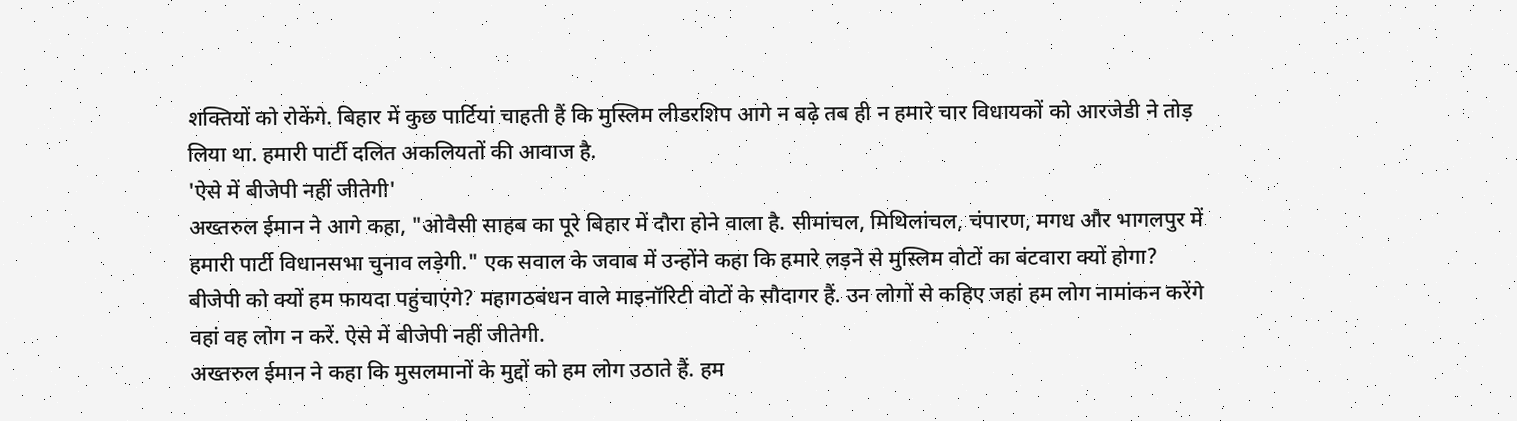शक्तियों को रोकेंगे. बिहार में कुछ पार्टियां चाहती हैं कि मुस्लिम लीडरशिप आगे न बढ़े तब ही न हमारे चार विधायकों को आरजेडी ने तोड़ लिया था. हमारी पार्टी दलित अकलियतों की आवाज है.
'ऐसे में बीजेपी नहीं जीतेगी'
अख्तरुल ईमान ने आगे कहा, "ओवैसी साहब का पूरे बिहार में दौरा होने वाला है. सीमांचल, मिथिलांचल, चंपारण, मगध और भागलपुर में हमारी पार्टी विधानसभा चुनाव लड़ेगी." एक सवाल के जवाब में उन्होंने कहा कि हमारे लड़ने से मुस्लिम वोटों का बंटवारा क्यों होगा? बीजेपी को क्यों हम फायदा पहुंचाएंगे? महागठबंधन वाले माइनॉरिटी वोटों के सौदागर हैं. उन लोगों से कहिए जहां हम लोग नामांकन करेंगे वहां वह लोग न करें. ऐसे में बीजेपी नहीं जीतेगी.
अख्तरुल ईमान ने कहा कि मुसलमानों के मुद्दों को हम लोग उठाते हैं. हम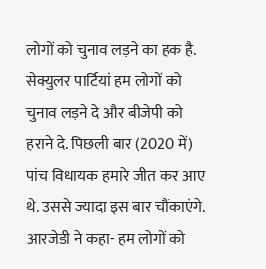लोगों को चुनाव लड़ने का हक है. सेक्युलर पार्टियां हम लोगों को चुनाव लड़ने दे और बीजेपी को हराने दे. पिछली बार (2020 में) पांच विधायक हमारे जीत कर आए थे. उससे ज्यादा इस बार चौंकाएंगे.
आरजेडी ने कहा- हम लोगों को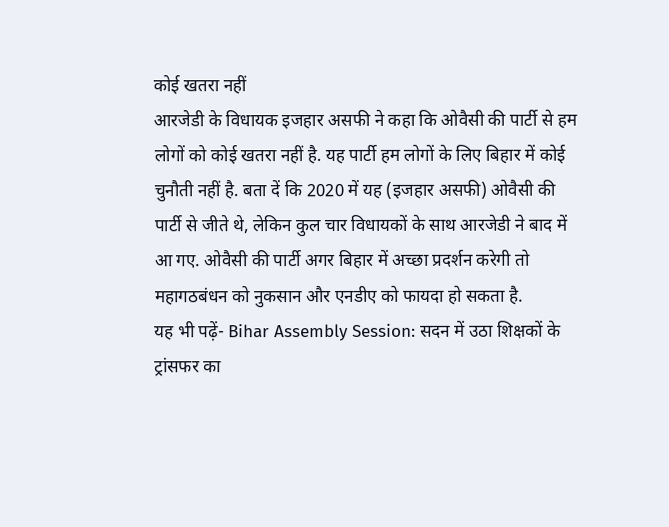कोई खतरा नहीं
आरजेडी के विधायक इजहार असफी ने कहा कि ओवैसी की पार्टी से हम लोगों को कोई खतरा नहीं है. यह पार्टी हम लोगों के लिए बिहार में कोई चुनौती नहीं है. बता दें कि 2020 में यह (इजहार असफी) ओवैसी की पार्टी से जीते थे, लेकिन कुल चार विधायकों के साथ आरजेडी ने बाद में आ गए. ओवैसी की पार्टी अगर बिहार में अच्छा प्रदर्शन करेगी तो महागठबंधन को नुकसान और एनडीए को फायदा हो सकता है.
यह भी पढ़ें- Bihar Assembly Session: सदन में उठा शिक्षकों के ट्रांसफर का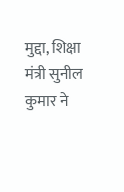मुद्दा, शिक्षा मंत्री सुनील कुमार ने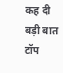कह दी बड़ी बात
टॉप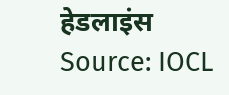हेडलाइंस
Source: IOCL